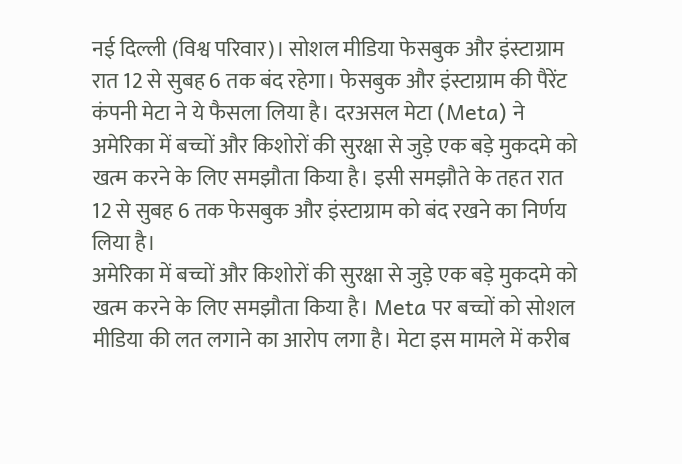नई दिल्ली (विश्व परिवार)। सोशल मीडिया फेसबुक और इंस्टाग्राम रात 12 से सुबह 6 तक बंद रहेगा। फेसबुक और इंस्टाग्राम की पैरेंट कंपनी मेटा ने ये फैसला लिया है। दरअसल मेटा (Meta) ने अमेरिका में बच्चों और किशोरों की सुरक्षा से जुड़े एक बड़े मुकदमे को खत्म करने के लिए समझौता किया है। इसी समझौते के तहत रात 12 से सुबह 6 तक फेसबुक और इंस्टाग्राम को बंद रखने का निर्णय लिया है।
अमेरिका में बच्चों और किशोरों की सुरक्षा से जुड़े एक बड़े मुकदमे को खत्म करने के लिए समझौता किया है। Meta पर बच्चों को सोशल मीडिया की लत लगाने का आरोप लगा है। मेटा इस मामले में करीब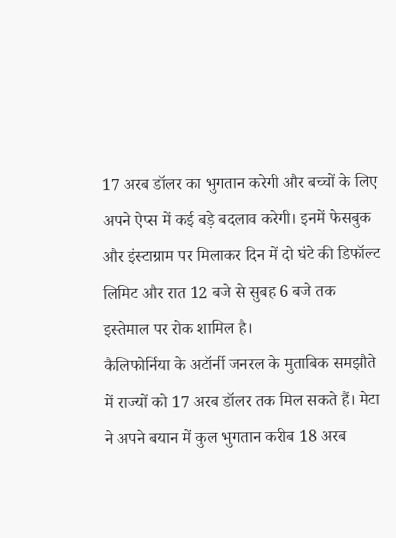17 अरब डॉलर का भुगतान करेगी और बच्चों के लिए अपने ऐप्स में कई बड़े बदलाव करेगी। इनमें फेसबुक और इंस्टाग्राम पर मिलाकर दिन में दो घंटे की डिफॉल्ट लिमिट और रात 12 बजे से सुबह 6 बजे तक इस्तेमाल पर रोक शामिल है।
कैलिफोर्निया के अटॉर्नी जनरल के मुताबिक समझौते में राज्यों को 17 अरब डॉलर तक मिल सकते हैं। मेटा ने अपने बयान में कुल भुगतान करीब 18 अरब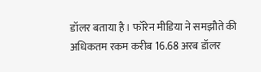डॉलर बताया है। फॉरेन मीडिया ने समझौते की अधिकतम रकम करीब 16.68 अरब डॉलर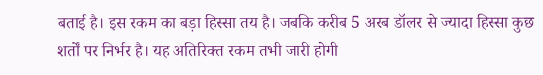बताई है। इस रकम का बड़ा हिस्सा तय है। जबकि करीब 5 अरब डॉलर से ज्यादा हिस्सा कुछ शर्तों पर निर्भर है। यह अतिरिक्त रकम तभी जारी होगी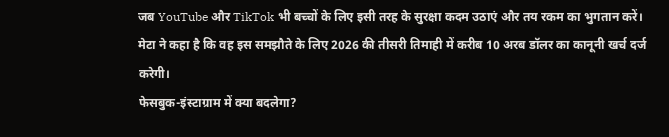जब YouTube और TikTok भी बच्चों के लिए इसी तरह के सुरक्षा कदम उठाएं और तय रकम का भुगतान करें। मेटा ने कहा है कि वह इस समझौते के लिए 2026 की तीसरी तिमाही में करीब 10 अरब डॉलर का कानूनी खर्च दर्ज करेगी।
फेसबुक-इंस्टाग्राम में क्या बदलेगा?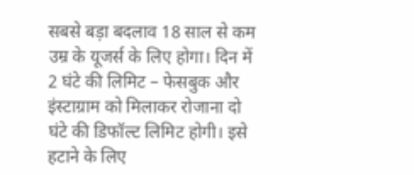सबसे बड़ा बदलाव 18 साल से कम उम्र के यूजर्स के लिए होगा। दिन में 2 घंटे की लिमिट – फेसबुक और इंस्टाग्राम को मिलाकर रोजाना दो घंटे की डिफॉल्ट लिमिट होगी। इसे हटाने के लिए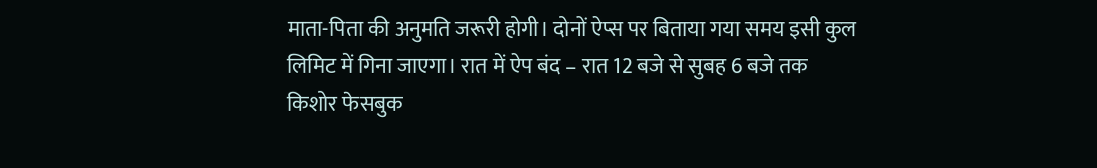माता-पिता की अनुमति जरूरी होगी। दोनों ऐप्स पर बिताया गया समय इसी कुल लिमिट में गिना जाएगा। रात में ऐप बंद – रात 12 बजे से सुबह 6 बजे तक किशोर फेसबुक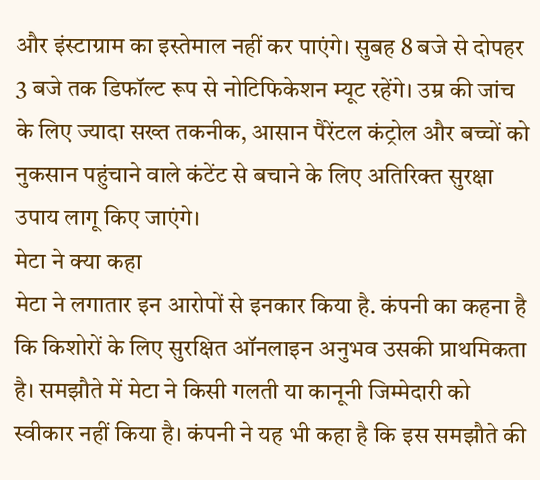और इंस्टाग्राम का इस्तेमाल नहीं कर पाएंगे। सुबह 8 बजे से दोपहर 3 बजे तक डिफॉल्ट रूप से नोटिफिकेशन म्यूट रहेंगे। उम्र की जांच के लिए ज्यादा सख्त तकनीक, आसान पैरेंटल कंट्रोल और बच्चों को नुकसान पहुंचाने वाले कंटेंट से बचाने के लिए अतिरिक्त सुरक्षा उपाय लागू किए जाएंगे।
मेटा ने क्या कहा
मेटा ने लगातार इन आरोपों से इनकार किया है. कंपनी का कहना है कि किशोरों के लिए सुरक्षित ऑनलाइन अनुभव उसकी प्राथमिकता है। समझौते में मेटा ने किसी गलती या कानूनी जिम्मेदारी को स्वीकार नहीं किया है। कंपनी ने यह भी कहा है कि इस समझौते की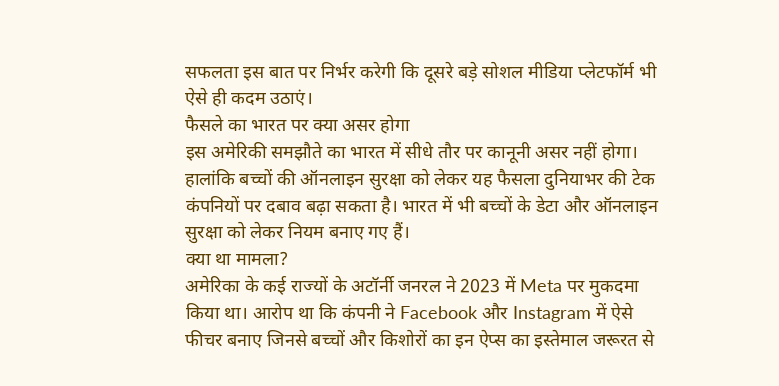सफलता इस बात पर निर्भर करेगी कि दूसरे बड़े सोशल मीडिया प्लेटफॉर्म भी ऐसे ही कदम उठाएं।
फैसले का भारत पर क्या असर होगा
इस अमेरिकी समझौते का भारत में सीधे तौर पर कानूनी असर नहीं होगा। हालांकि बच्चों की ऑनलाइन सुरक्षा को लेकर यह फैसला दुनियाभर की टेक कंपनियों पर दबाव बढ़ा सकता है। भारत में भी बच्चों के डेटा और ऑनलाइन सुरक्षा को लेकर नियम बनाए गए हैं।
क्या था मामला?
अमेरिका के कई राज्यों के अटॉर्नी जनरल ने 2023 में Meta पर मुकदमा किया था। आरोप था कि कंपनी ने Facebook और Instagram में ऐसे फीचर बनाए जिनसे बच्चों और किशोरों का इन ऐप्स का इस्तेमाल जरूरत से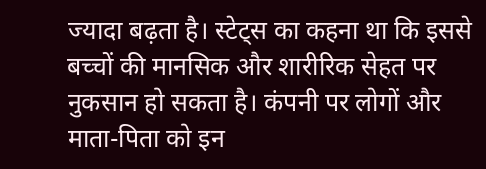ज्यादा बढ़ता है। स्टेट्स का कहना था कि इससे बच्चों की मानसिक और शारीरिक सेहत पर नुकसान हो सकता है। कंपनी पर लोगों और माता-पिता को इन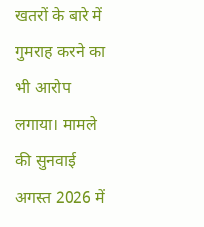खतरों के बारे में गुमराह करने का भी आरोप लगाया। मामले की सुनवाई अगस्त 2026 में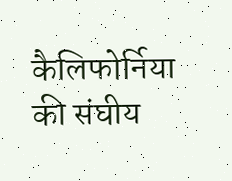कैलिफोर्निया की संघीय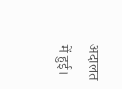अदालत में हुई।